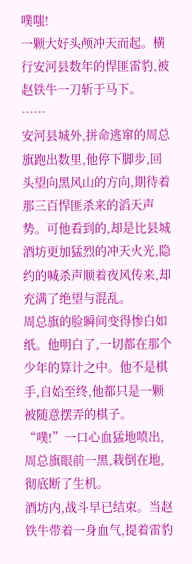噗嗤!
一颗大好头颅冲天而起。横行安河县数年的悍匪雷豹,被赵铁牛一刀斩于马下。
……
安河县城外,拼命逃窜的周总旗跑出数里,他停下脚步,回头望向黑风山的方向,期待着那三百悍匪杀来的滔天声势。可他看到的,却是比县城酒坊更加猛烈的冲天火光,隐约的喊杀声顺着夜风传来,却充满了绝望与混乱。
周总旗的脸瞬间变得惨白如纸。他明白了,一切都在那个少年的算计之中。他不是棋手,自始至终,他都只是一颗被随意摆弄的棋子。
“噗!”一口心血猛地喷出,周总旗眼前一黑,栽倒在地,彻底断了生机。
酒坊内,战斗早已结束。当赵铁牛带着一身血气,提着雷豹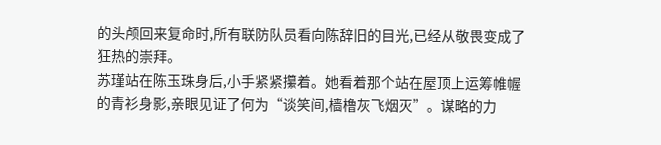的头颅回来复命时,所有联防队员看向陈辞旧的目光,已经从敬畏变成了狂热的崇拜。
苏瑾站在陈玉珠身后,小手紧紧攥着。她看着那个站在屋顶上运筹帷幄的青衫身影,亲眼见证了何为“谈笑间,樯橹灰飞烟灭”。谋略的力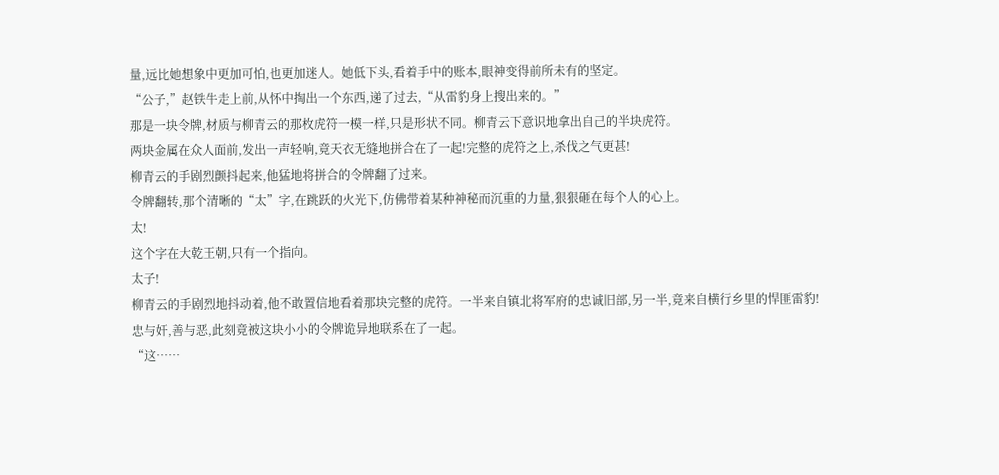量,远比她想象中更加可怕,也更加迷人。她低下头,看着手中的账本,眼神变得前所未有的坚定。
“公子,”赵铁牛走上前,从怀中掏出一个东西,递了过去,“从雷豹身上搜出来的。”
那是一块令牌,材质与柳青云的那枚虎符一模一样,只是形状不同。柳青云下意识地拿出自己的半块虎符。
两块金属在众人面前,发出一声轻响,竟天衣无缝地拼合在了一起!完整的虎符之上,杀伐之气更甚!
柳青云的手剧烈颤抖起来,他猛地将拼合的令牌翻了过来。
令牌翻转,那个清晰的“太”字,在跳跃的火光下,仿佛带着某种神秘而沉重的力量,狠狠砸在每个人的心上。
太!
这个字在大乾王朝,只有一个指向。
太子!
柳青云的手剧烈地抖动着,他不敢置信地看着那块完整的虎符。一半来自镇北将军府的忠诚旧部,另一半,竟来自横行乡里的悍匪雷豹!忠与奸,善与恶,此刻竟被这块小小的令牌诡异地联系在了一起。
“这……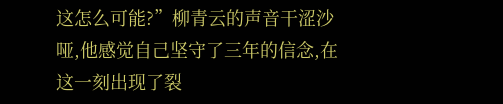这怎么可能?”柳青云的声音干涩沙哑,他感觉自己坚守了三年的信念,在这一刻出现了裂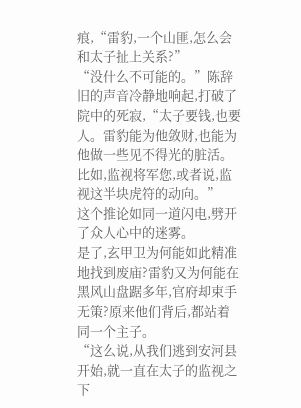痕,“雷豹,一个山匪,怎么会和太子扯上关系?”
“没什么不可能的。”陈辞旧的声音冷静地响起,打破了院中的死寂,“太子要钱,也要人。雷豹能为他敛财,也能为他做一些见不得光的脏活。比如,监视将军您,或者说,监视这半块虎符的动向。”
这个推论如同一道闪电,劈开了众人心中的迷雾。
是了,玄甲卫为何能如此精准地找到废庙?雷豹又为何能在黑风山盘踞多年,官府却束手无策?原来他们背后,都站着同一个主子。
“这么说,从我们逃到安河县开始,就一直在太子的监视之下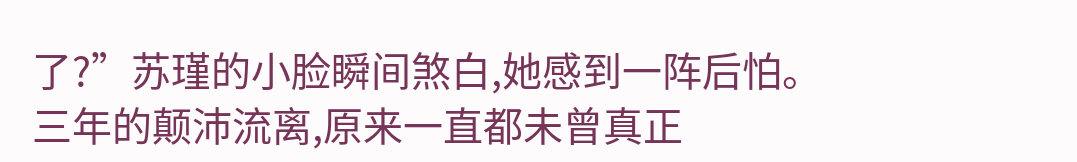了?”苏瑾的小脸瞬间煞白,她感到一阵后怕。三年的颠沛流离,原来一直都未曾真正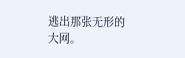逃出那张无形的大网。